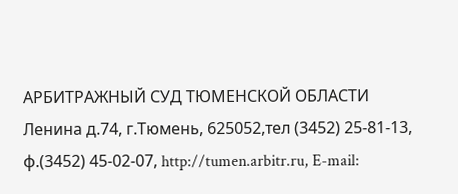АРБИТРАЖНЫЙ СУД ТЮМЕНСКОЙ ОБЛАСТИ
Ленина д.74, г.Тюмень, 625052,тел (3452) 25-81-13, ф.(3452) 45-02-07, http://tumen.arbitr.ru, E-mail: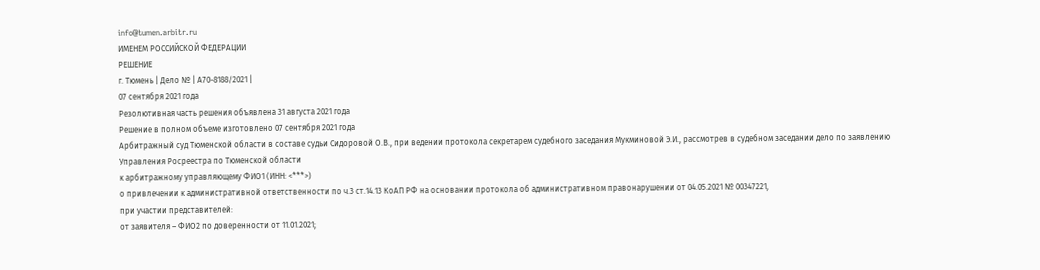info@tumen.arbitr.ru
ИМЕНЕМ РОССИЙСКОЙ ФЕДЕРАЦИИ
РЕШЕНИЕ
г. Тюмень | Дело № | А70-8188/2021 |
07 сентября 2021 года
Резолютивная часть решения объявлена 31 августа 2021 года
Решение в полном объеме изготовлено 07 сентября 2021 года
Арбитражный суд Тюменской области в составе судьи Сидоровой О.В., при ведении протокола секретарем судебного заседания Мукминовой Э.И., рассмотрев в судебном заседании дело по заявлению
Управления Росреестра по Тюменской области
к арбитражному управляющему ФИО1 (ИНН: <***>)
о привлечении к административной ответственности по ч.3 ст.14.13 КоАП РФ на основании протокола об административном правонарушении от 04.05.2021 № 00347221,
при участии представителей:
от заявителя – ФИО2 по доверенности от 11.01.2021;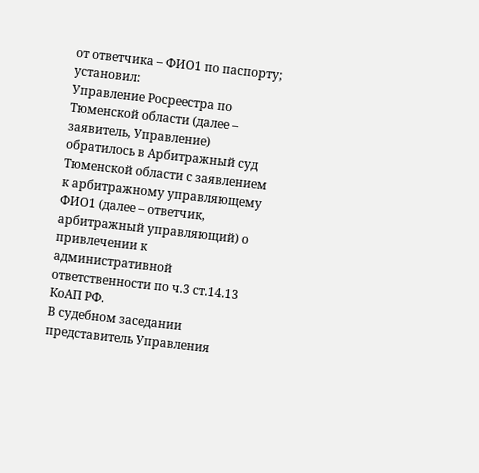от ответчика – ФИО1 по паспорту;
установил:
Управление Росреестра по Тюменской области (далее – заявитель, Управление) обратилось в Арбитражный суд Тюменской области с заявлением к арбитражному управляющему ФИО1 (далее – ответчик, арбитражный управляющий) о привлечении к административной ответственности по ч.3 ст.14.13 КоАП РФ.
В судебном заседании представитель Управления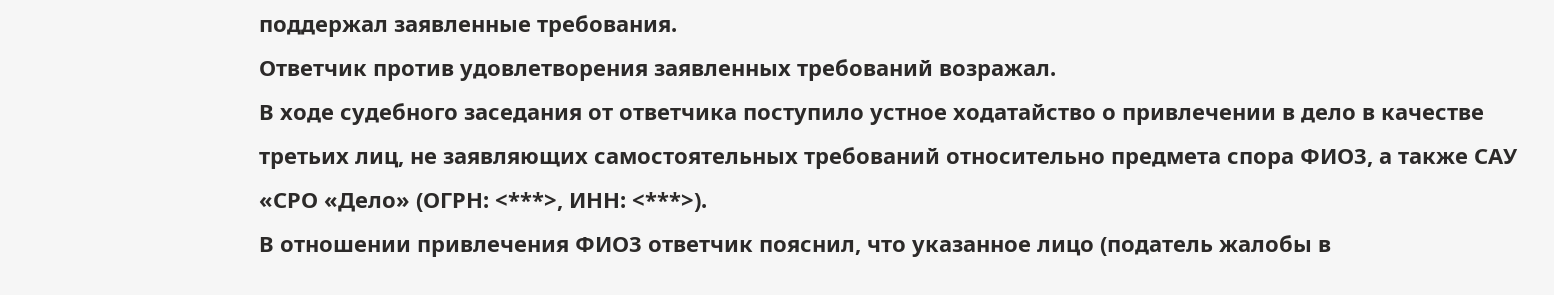поддержал заявленные требования.
Ответчик против удовлетворения заявленных требований возражал.
В ходе судебного заседания от ответчика поступило устное ходатайство о привлечении в дело в качестве третьих лиц, не заявляющих самостоятельных требований относительно предмета спора ФИО3, а также САУ «СРО «Дело» (ОГРН: <***>, ИНН: <***>).
В отношении привлечения ФИО3 ответчик пояснил, что указанное лицо (податель жалобы в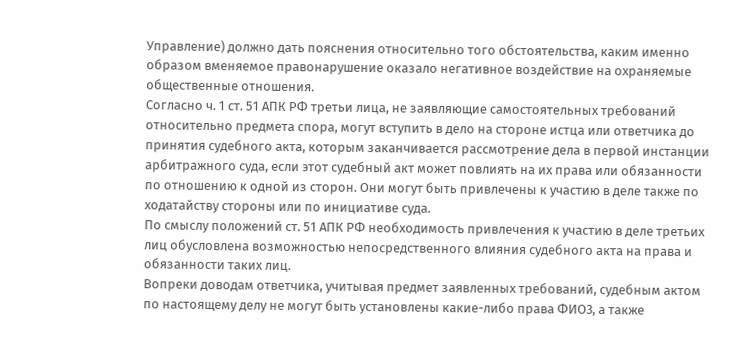Управление) должно дать пояснения относительно того обстоятельства, каким именно образом вменяемое правонарушение оказало негативное воздействие на охраняемые общественные отношения.
Согласно ч. 1 ст. 51 АПК РФ третьи лица, не заявляющие самостоятельных требований относительно предмета спора, могут вступить в дело на стороне истца или ответчика до принятия судебного акта, которым заканчивается рассмотрение дела в первой инстанции арбитражного суда, если этот судебный акт может повлиять на их права или обязанности по отношению к одной из сторон. Они могут быть привлечены к участию в деле также по ходатайству стороны или по инициативе суда.
По смыслу положений ст. 51 АПК РФ необходимость привлечения к участию в деле третьих лиц обусловлена возможностью непосредственного влияния судебного акта на права и обязанности таких лиц.
Вопреки доводам ответчика, учитывая предмет заявленных требований, судебным актом по настоящему делу не могут быть установлены какие-либо права ФИО3, а также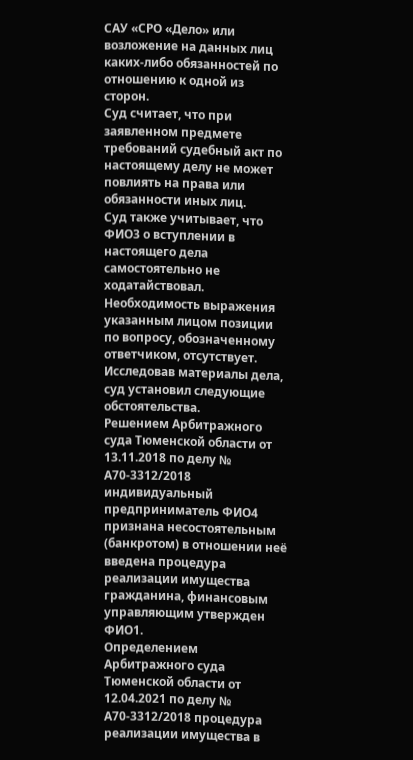САУ «СРО «Дело» или возложение на данных лиц каких-либо обязанностей по отношению к одной из сторон.
Суд считает, что при заявленном предмете требований судебный акт по настоящему делу не может повлиять на права или обязанности иных лиц.
Суд также учитывает, что ФИО3 о вступлении в настоящего дела самостоятельно не ходатайствовал. Необходимость выражения указанным лицом позиции по вопросу, обозначенному ответчиком, отсутствует.
Исследовав материалы дела, суд установил следующие обстоятельства.
Решением Арбитражного суда Тюменской области от 13.11.2018 по делу № А70-3312/2018 индивидуальный предприниматель ФИО4 признана несостоятельным (банкротом) в отношении неё введена процедура реализации имущества гражданина, финансовым управляющим утвержден ФИО1.
Определением Арбитражного суда Тюменской области от 12.04.2021 по делу № А70-3312/2018 процедура реализации имущества в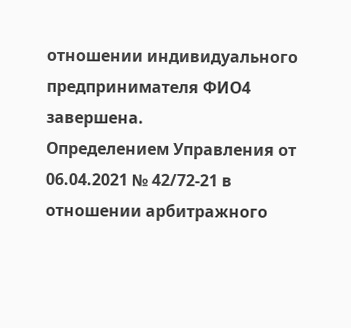отношении индивидуального предпринимателя ФИО4 завершена.
Определением Управления от 06.04.2021 № 42/72-21 в отношении арбитражного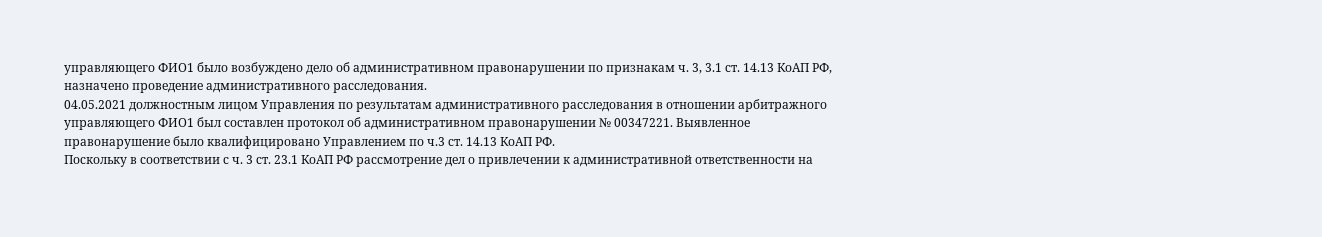управляющего ФИО1 было возбуждено дело об административном правонарушении по признакам ч. 3, 3.1 ст. 14.13 КоАП РФ, назначено проведение административного расследования.
04.05.2021 должностным лицом Управления по результатам административного расследования в отношении арбитражного управляющего ФИО1 был составлен протокол об административном правонарушении № 00347221. Выявленное правонарушение было квалифицировано Управлением по ч.3 ст. 14.13 КоАП РФ.
Поскольку в соответствии с ч. 3 ст. 23.1 КоАП РФ рассмотрение дел о привлечении к административной ответственности на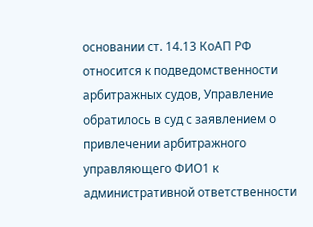основании ст. 14.13 КоАП РФ относится к подведомственности арбитражных судов, Управление обратилось в суд с заявлением о привлечении арбитражного управляющего ФИО1 к административной ответственности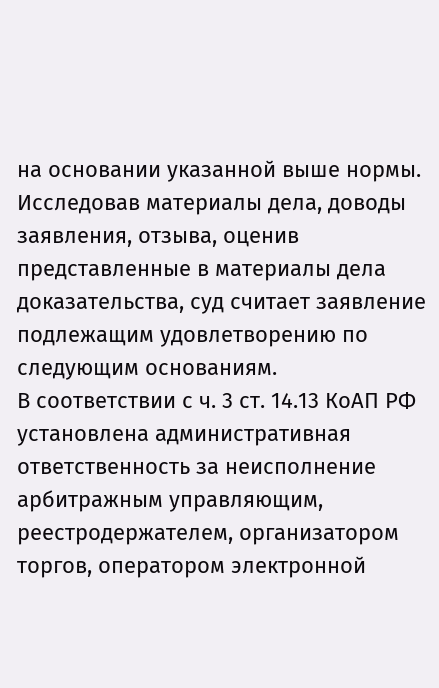на основании указанной выше нормы.
Исследовав материалы дела, доводы заявления, отзыва, оценив представленные в материалы дела доказательства, суд считает заявление подлежащим удовлетворению по следующим основаниям.
В соответствии с ч. 3 ст. 14.13 КоАП РФ установлена административная ответственность за неисполнение арбитражным управляющим, реестродержателем, организатором торгов, оператором электронной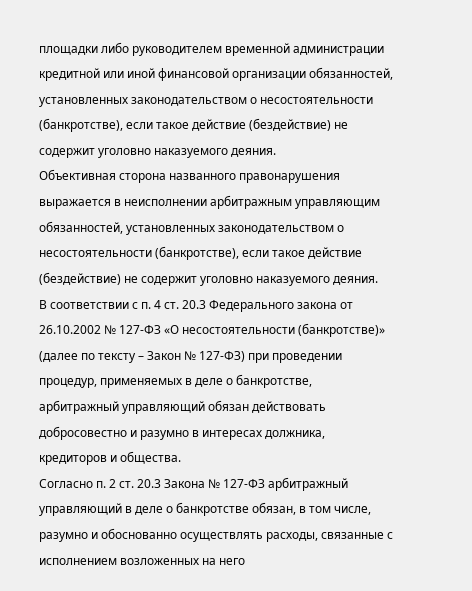площадки либо руководителем временной администрации кредитной или иной финансовой организации обязанностей, установленных законодательством о несостоятельности (банкротстве), если такое действие (бездействие) не содержит уголовно наказуемого деяния.
Объективная сторона названного правонарушения выражается в неисполнении арбитражным управляющим обязанностей, установленных законодательством о несостоятельности (банкротстве), если такое действие (бездействие) не содержит уголовно наказуемого деяния.
В соответствии с п. 4 ст. 20.3 Федерального закона от 26.10.2002 № 127-ФЗ «О несостоятельности (банкротстве)» (далее по тексту – Закон № 127-ФЗ) при проведении процедур, применяемых в деле о банкротстве, арбитражный управляющий обязан действовать добросовестно и разумно в интересах должника, кредиторов и общества.
Согласно п. 2 ст. 20.3 Закона № 127-ФЗ арбитражный управляющий в деле о банкротстве обязан, в том числе, разумно и обоснованно осуществлять расходы, связанные с исполнением возложенных на него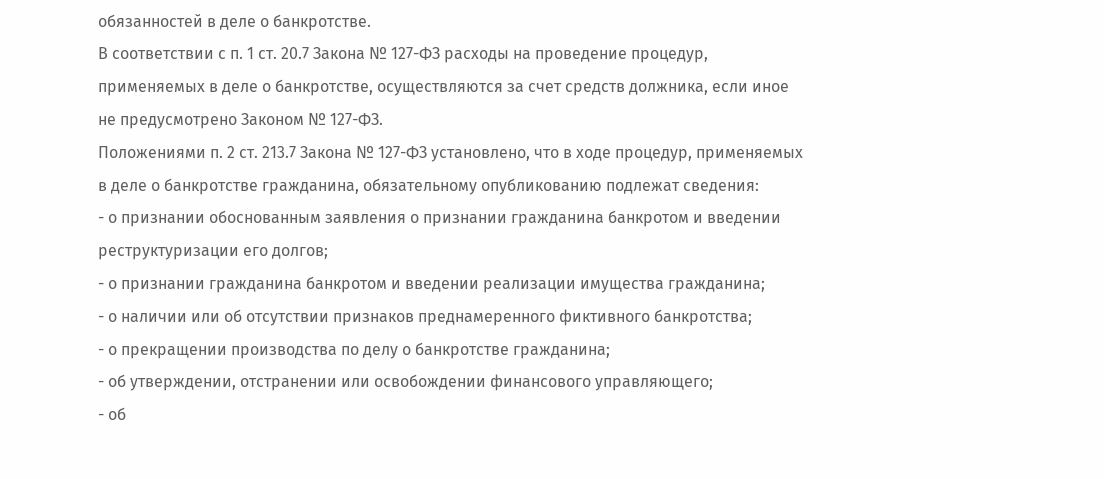обязанностей в деле о банкротстве.
В соответствии с п. 1 ст. 20.7 Закона № 127-ФЗ расходы на проведение процедур, применяемых в деле о банкротстве, осуществляются за счет средств должника, если иное не предусмотрено Законом № 127-ФЗ.
Положениями п. 2 ст. 213.7 Закона № 127-ФЗ установлено, что в ходе процедур, применяемых в деле о банкротстве гражданина, обязательному опубликованию подлежат сведения:
- о признании обоснованным заявления о признании гражданина банкротом и введении реструктуризации его долгов;
- о признании гражданина банкротом и введении реализации имущества гражданина;
- о наличии или об отсутствии признаков преднамеренного фиктивного банкротства;
- о прекращении производства по делу о банкротстве гражданина;
- об утверждении, отстранении или освобождении финансового управляющего;
- об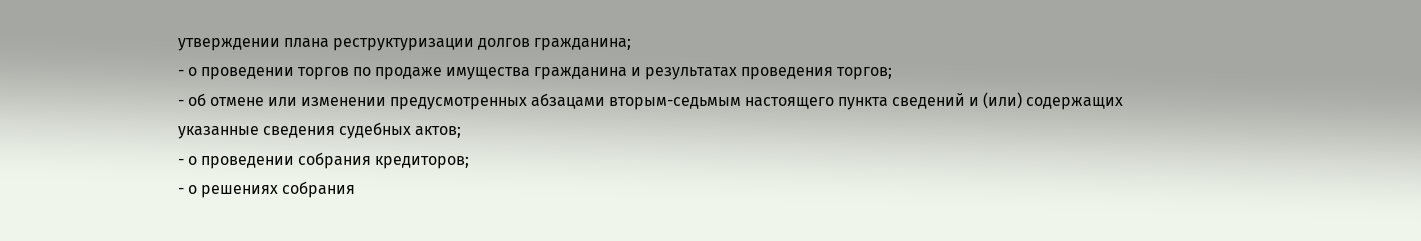утверждении плана реструктуризации долгов гражданина;
- о проведении торгов по продаже имущества гражданина и результатах проведения торгов;
- об отмене или изменении предусмотренных абзацами вторым-седьмым настоящего пункта сведений и (или) содержащих указанные сведения судебных актов;
- о проведении собрания кредиторов;
- о решениях собрания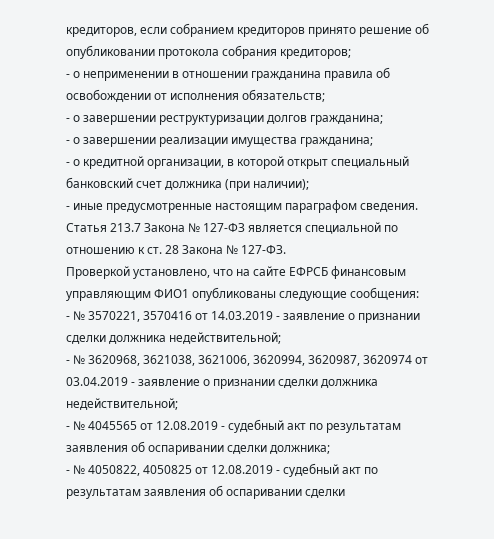кредиторов, если собранием кредиторов принято решение об опубликовании протокола собрания кредиторов;
- о неприменении в отношении гражданина правила об освобождении от исполнения обязательств;
- о завершении реструктуризации долгов гражданина;
- о завершении реализации имущества гражданина;
- о кредитной организации, в которой открыт специальный банковский счет должника (при наличии);
- иные предусмотренные настоящим параграфом сведения.
Статья 213.7 Закона № 127-ФЗ является специальной по отношению к ст. 28 Закона № 127-ФЗ.
Проверкой установлено, что на сайте ЕФРСБ финансовым управляющим ФИО1 опубликованы следующие сообщения:
- № 3570221, 3570416 от 14.03.2019 - заявление о признании сделки должника недействительной;
- № 3620968, 3621038, 3621006, 3620994, 3620987, 3620974 от 03.04.2019 - заявление о признании сделки должника недействительной;
- № 4045565 от 12.08.2019 - судебный акт по результатам заявления об оспаривании сделки должника;
- № 4050822, 4050825 от 12.08.2019 - судебный акт по результатам заявления об оспаривании сделки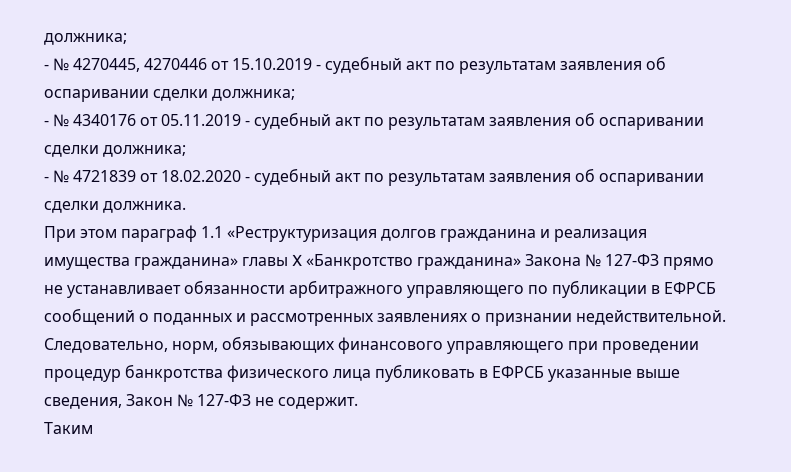должника;
- № 4270445, 4270446 от 15.10.2019 - судебный акт по результатам заявления об оспаривании сделки должника;
- № 4340176 от 05.11.2019 - судебный акт по результатам заявления об оспаривании сделки должника;
- № 4721839 от 18.02.2020 - судебный акт по результатам заявления об оспаривании сделки должника.
При этом параграф 1.1 «Реструктуризация долгов гражданина и реализация имущества гражданина» главы X «Банкротство гражданина» Закона № 127-ФЗ прямо не устанавливает обязанности арбитражного управляющего по публикации в ЕФРСБ сообщений о поданных и рассмотренных заявлениях о признании недействительной.
Следовательно, норм, обязывающих финансового управляющего при проведении процедур банкротства физического лица публиковать в ЕФРСБ указанные выше сведения, Закон № 127-ФЗ не содержит.
Таким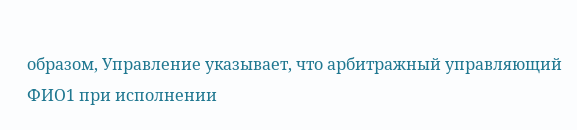образом, Управление указывает, что арбитражный управляющий ФИО1 при исполнении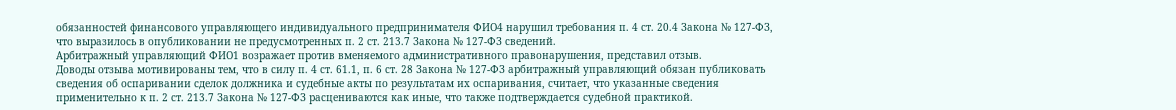обязанностей финансового управляющего индивидуального предпринимателя ФИО4 нарушил требования п. 4 ст. 20.4 Закона № 127-ФЗ, что выразилось в опубликовании не предусмотренных п. 2 ст. 213.7 Закона № 127-ФЗ сведений.
Арбитражный управляющий ФИО1 возражает против вменяемого административного правонарушения, представил отзыв.
Доводы отзыва мотивированы тем, что в силу п. 4 ст. 61.1, п. 6 ст. 28 Закона № 127-ФЗ арбитражный управляющий обязан публиковать сведения об оспаривании сделок должника и судебные акты по результатам их оспаривания, считает, что указанные сведения применительно к п. 2 ст. 213.7 Закона № 127-ФЗ расцениваются как иные, что также подтверждается судебной практикой.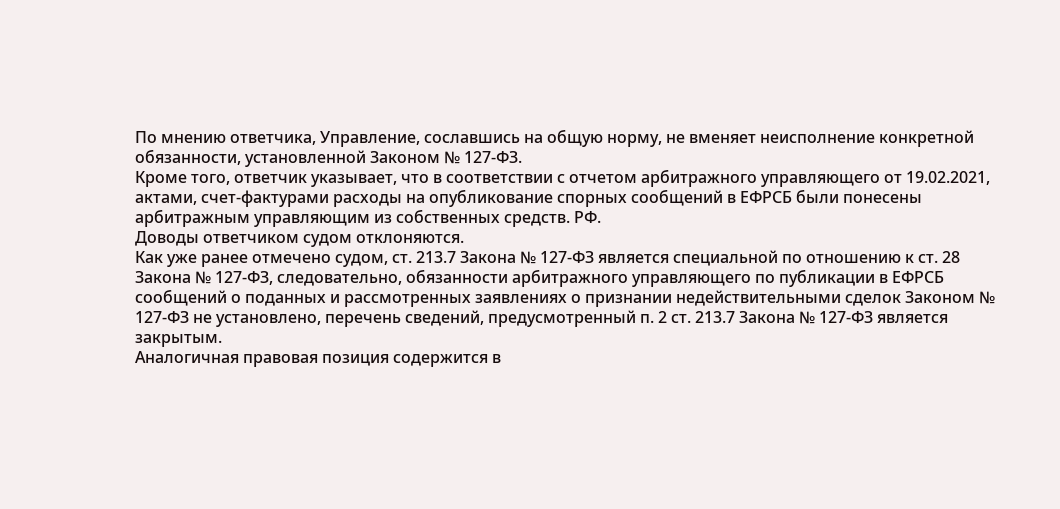По мнению ответчика, Управление, сославшись на общую норму, не вменяет неисполнение конкретной обязанности, установленной Законом № 127-ФЗ.
Кроме того, ответчик указывает, что в соответствии с отчетом арбитражного управляющего от 19.02.2021, актами, счет-фактурами расходы на опубликование спорных сообщений в ЕФРСБ были понесены арбитражным управляющим из собственных средств. РФ.
Доводы ответчиком судом отклоняются.
Как уже ранее отмечено судом, ст. 213.7 Закона № 127-ФЗ является специальной по отношению к ст. 28 Закона № 127-ФЗ, следовательно, обязанности арбитражного управляющего по публикации в ЕФРСБ сообщений о поданных и рассмотренных заявлениях о признании недействительными сделок Законом № 127-ФЗ не установлено, перечень сведений, предусмотренный п. 2 ст. 213.7 Закона № 127-ФЗ является закрытым.
Аналогичная правовая позиция содержится в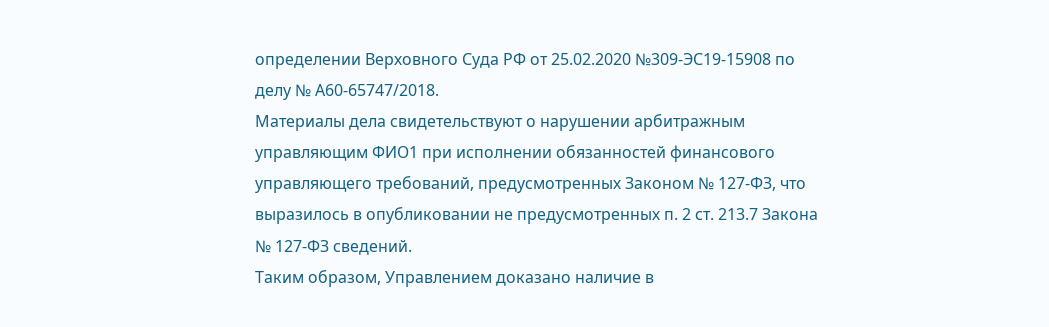определении Верховного Суда РФ от 25.02.2020 №309-ЭС19-15908 по делу № А60-65747/2018.
Материалы дела свидетельствуют о нарушении арбитражным управляющим ФИО1 при исполнении обязанностей финансового управляющего требований, предусмотренных Законом № 127-ФЗ, что выразилось в опубликовании не предусмотренных п. 2 ст. 213.7 Закона № 127-ФЗ сведений.
Таким образом, Управлением доказано наличие в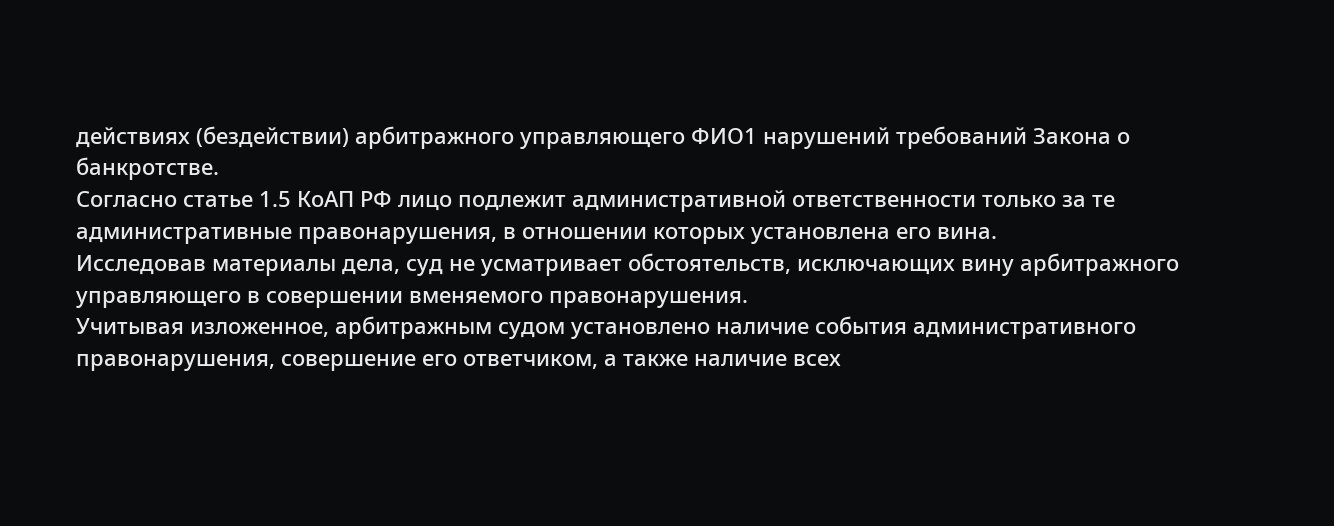действиях (бездействии) арбитражного управляющего ФИО1 нарушений требований Закона о банкротстве.
Согласно статье 1.5 КоАП РФ лицо подлежит административной ответственности только за те административные правонарушения, в отношении которых установлена его вина.
Исследовав материалы дела, суд не усматривает обстоятельств, исключающих вину арбитражного управляющего в совершении вменяемого правонарушения.
Учитывая изложенное, арбитражным судом установлено наличие события административного правонарушения, совершение его ответчиком, а также наличие всех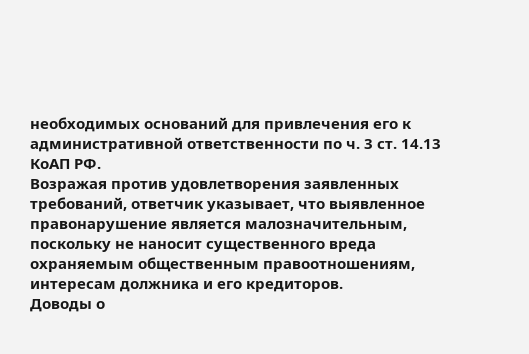необходимых оснований для привлечения его к административной ответственности по ч. 3 ст. 14.13 КоАП РФ.
Возражая против удовлетворения заявленных требований, ответчик указывает, что выявленное правонарушение является малозначительным, поскольку не наносит существенного вреда охраняемым общественным правоотношениям, интересам должника и его кредиторов.
Доводы о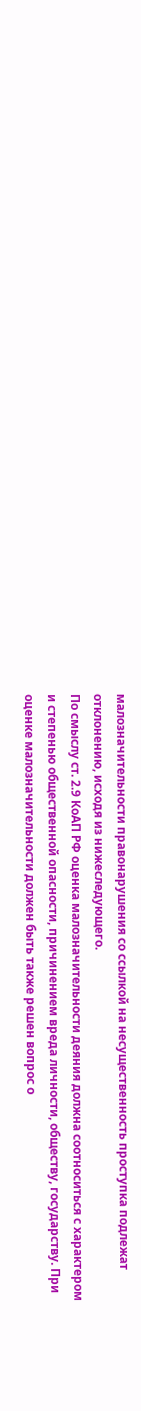малозначительности правонарушения со ссылкой на несущественность проступка подлежат отклонению, исходя из нижеследующего.
По смыслу ст. 2.9 КоАП РФ оценка малозначительности деяния должна соотноситься с характером и степенью общественной опасности, причинением вреда личности, обществу, государству. При оценке малозначительности должен быть также решен вопрос о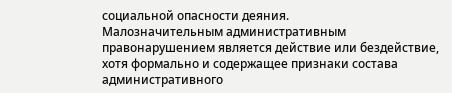социальной опасности деяния.
Малозначительным административным правонарушением является действие или бездействие, хотя формально и содержащее признаки состава административного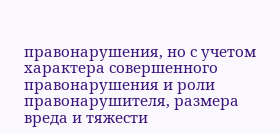правонарушения, но с учетом характера совершенного правонарушения и роли правонарушителя, размера вреда и тяжести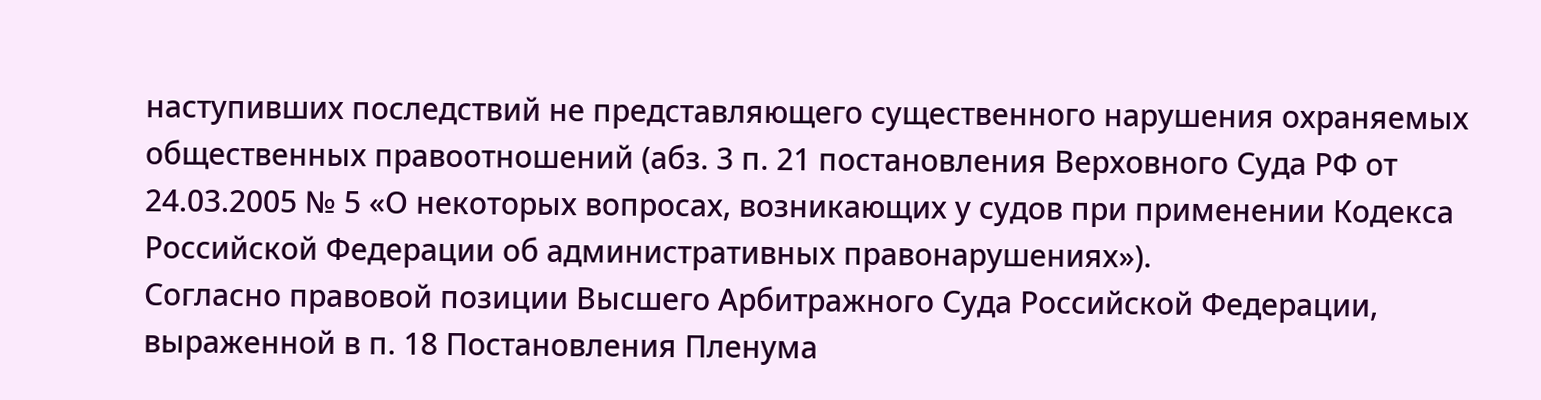наступивших последствий не представляющего существенного нарушения охраняемых общественных правоотношений (абз. 3 п. 21 постановления Верховного Суда РФ от 24.03.2005 № 5 «О некоторых вопросах, возникающих у судов при применении Кодекса Российской Федерации об административных правонарушениях»).
Согласно правовой позиции Высшего Арбитражного Суда Российской Федерации, выраженной в п. 18 Постановления Пленума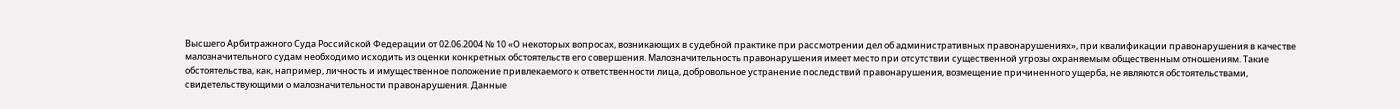Высшего Арбитражного Суда Российской Федерации от 02.06.2004 № 10 «О некоторых вопросах, возникающих в судебной практике при рассмотрении дел об административных правонарушениях», при квалификации правонарушения в качестве малозначительного судам необходимо исходить из оценки конкретных обстоятельств его совершения. Малозначительность правонарушения имеет место при отсутствии существенной угрозы охраняемым общественным отношениям. Такие обстоятельства, как, например, личность и имущественное положение привлекаемого к ответственности лица, добровольное устранение последствий правонарушения, возмещение причиненного ущерба, не являются обстоятельствами, свидетельствующими о малозначительности правонарушения. Данные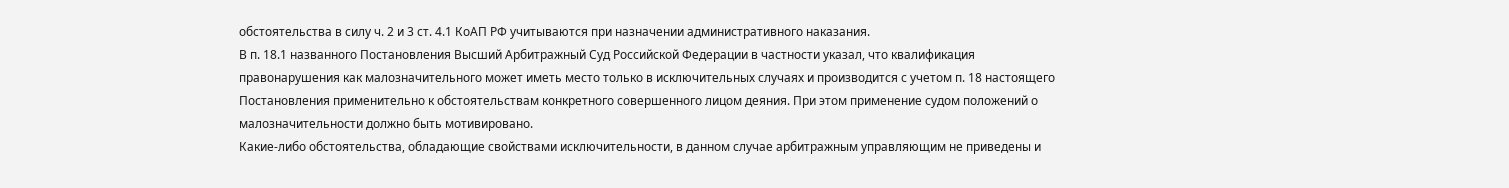обстоятельства в силу ч. 2 и 3 ст. 4.1 КоАП РФ учитываются при назначении административного наказания.
В п. 18.1 названного Постановления Высший Арбитражный Суд Российской Федерации в частности указал, что квалификация правонарушения как малозначительного может иметь место только в исключительных случаях и производится с учетом п. 18 настоящего Постановления применительно к обстоятельствам конкретного совершенного лицом деяния. При этом применение судом положений о малозначительности должно быть мотивировано.
Какие-либо обстоятельства, обладающие свойствами исключительности, в данном случае арбитражным управляющим не приведены и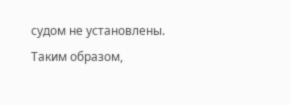судом не установлены. Таким образом,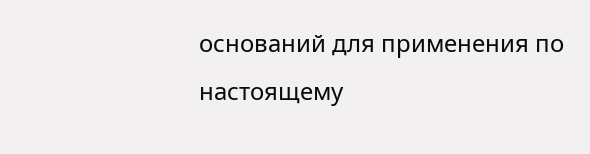оснований для применения по настоящему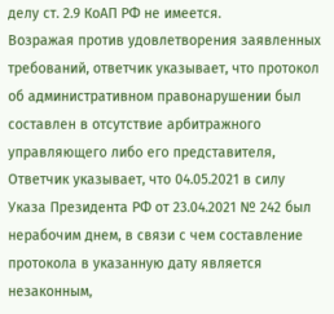делу ст. 2.9 КоАП РФ не имеется.
Возражая против удовлетворения заявленных требований, ответчик указывает, что протокол об административном правонарушении был составлен в отсутствие арбитражного управляющего либо его представителя,
Ответчик указывает, что 04.05.2021 в силу Указа Президента РФ от 23.04.2021 № 242 был нерабочим днем, в связи с чем составление протокола в указанную дату является незаконным,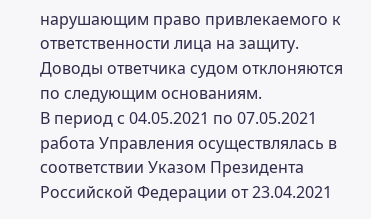нарушающим право привлекаемого к ответственности лица на защиту.
Доводы ответчика судом отклоняются по следующим основаниям.
В период с 04.05.2021 по 07.05.2021 работа Управления осуществлялась в соответствии Указом Президента Российской Федерации от 23.04.2021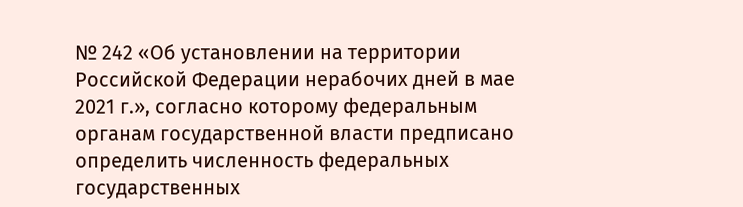№ 242 «Об установлении на территории Российской Федерации нерабочих дней в мае 2021 г.», согласно которому федеральным органам государственной власти предписано определить численность федеральных государственных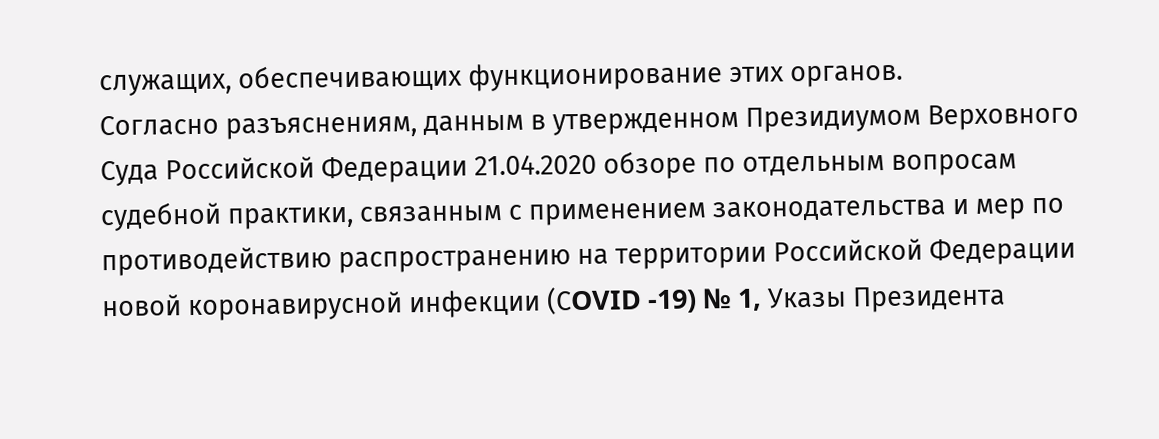служащих, обеспечивающих функционирование этих органов.
Согласно разъяснениям, данным в утвержденном Президиумом Верховного Суда Российской Федерации 21.04.2020 обзоре по отдельным вопросам судебной практики, связанным с применением законодательства и мер по противодействию распространению на территории Российской Федерации новой коронавирусной инфекции (СOVID -19) № 1, Указы Президента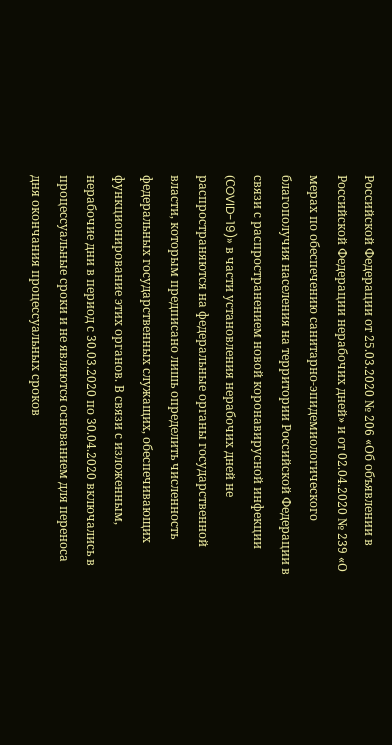Российской Федерации от 25.03.2020 № 206 «Об объявлении в Российской Федерации нерабочих дней» и от 02.04.2020 № 239 «О мерах по обеспечению санитарно-эпидемиологического благополучия населения на территории Российской Федерации в связи с распространением новой коронавирусной инфекции (СOVID-19)» в части установления нерабочих дней не распространяются на федеральные органы государственной власти, которым предписано лишь определить численность федеральных государственных служащих, обеспечивающих функционирование этих органов. В связи с изложенным, нерабочие дни в период с 30.03.2020 по 30.04.2020 включались в процессуальные сроки и не являются основанием для переноса дня окончания процессуальных сроков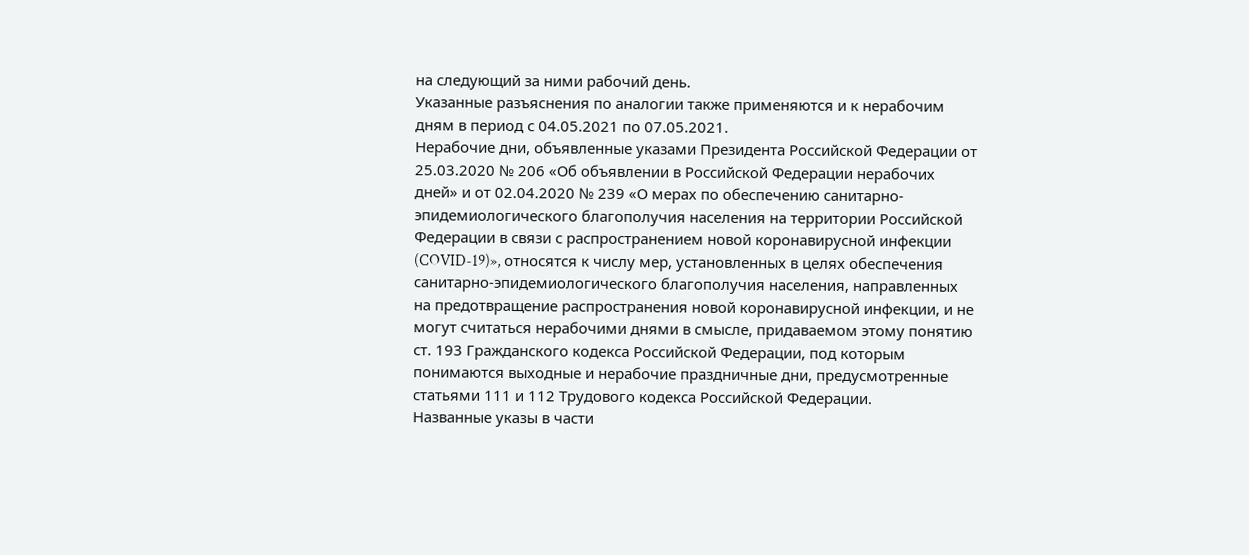на следующий за ними рабочий день.
Указанные разъяснения по аналогии также применяются и к нерабочим дням в период с 04.05.2021 по 07.05.2021.
Нерабочие дни, объявленные указами Президента Российской Федерации от 25.03.2020 № 206 «Об объявлении в Российской Федерации нерабочих дней» и от 02.04.2020 № 239 «О мерах по обеспечению санитарно-эпидемиологического благополучия населения на территории Российской Федерации в связи с распространением новой коронавирусной инфекции (COVID-19)», относятся к числу мер, установленных в целях обеспечения санитарно-эпидемиологического благополучия населения, направленных на предотвращение распространения новой коронавирусной инфекции, и не могут считаться нерабочими днями в смысле, придаваемом этому понятию ст. 193 Гражданского кодекса Российской Федерации, под которым понимаются выходные и нерабочие праздничные дни, предусмотренные статьями 111 и 112 Трудового кодекса Российской Федерации.
Названные указы в части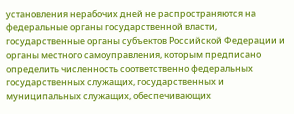установления нерабочих дней не распространяются на федеральные органы государственной власти, государственные органы субъектов Российской Федерации и органы местного самоуправления, которым предписано определить численность соответственно федеральных государственных служащих, государственных и муниципальных служащих, обеспечивающих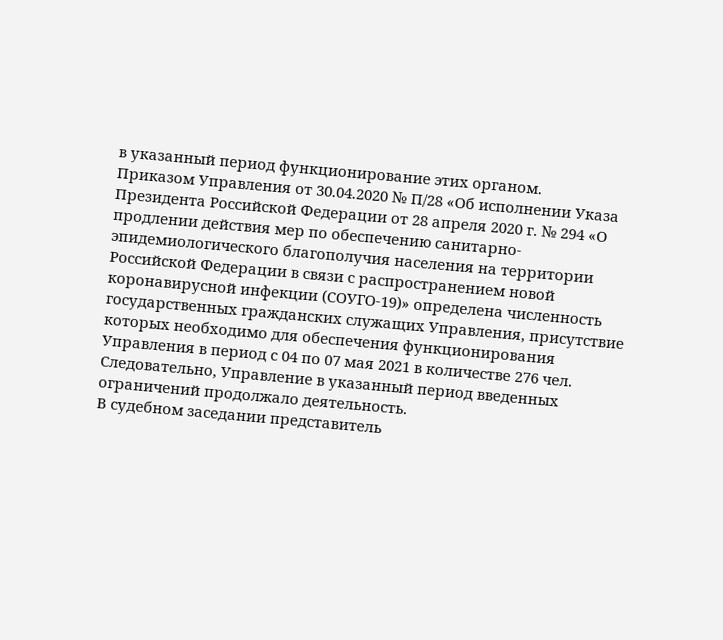в указанный период функционирование этих органом.
Приказом Управления от 30.04.2020 № П/28 «Об исполнении Указа Президента Российской Федерации от 28 апреля 2020 г. № 294 «О продлении действия мер по обеспечению санитарно-эпидемиологического благополучия населения на территории Российской Федерации в связи с распространением новой коронавирусной инфекции (СОУГО-19)» определена численность государственных гражданских служащих Управления, присутствие которых необходимо для обеспечения функционирования Управления в период с 04 по 07 мая 2021 в количестве 276 чел.
Следовательно, Управление в указанный период введенных ограничений продолжало деятельность.
В судебном заседании представитель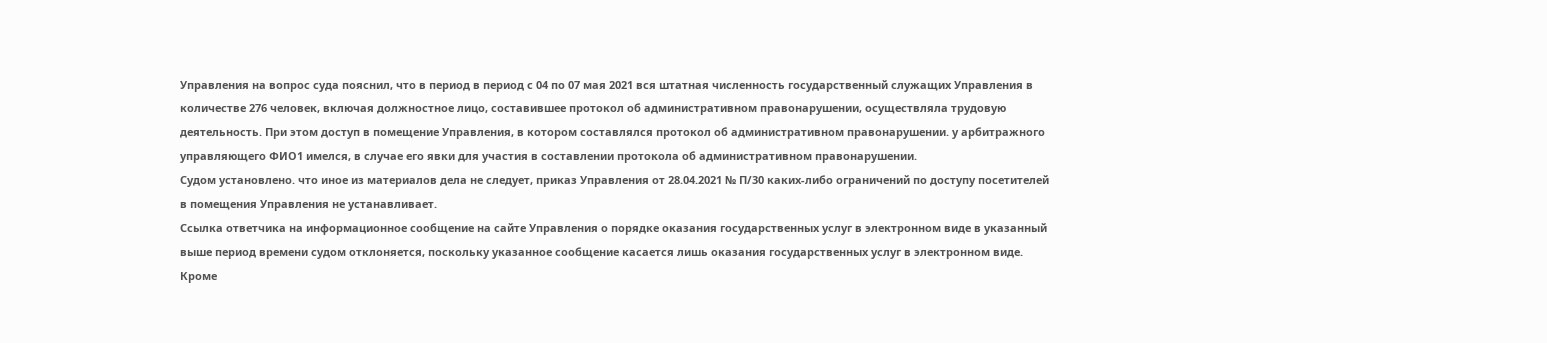Управления на вопрос суда пояснил, что в период в период с 04 по 07 мая 2021 вся штатная численность государственный служащих Управления в количестве 276 человек, включая должностное лицо, составившее протокол об административном правонарушении, осуществляла трудовую деятельность. При этом доступ в помещение Управления, в котором составлялся протокол об административном правонарушении. у арбитражного управляющего ФИО1 имелся, в случае его явки для участия в составлении протокола об административном правонарушении.
Судом установлено. что иное из материалов дела не следует, приказ Управления от 28.04.2021 № П/30 каких-либо ограничений по доступу посетителей в помещения Управления не устанавливает.
Ссылка ответчика на информационное сообщение на сайте Управления о порядке оказания государственных услуг в электронном виде в указанный выше период времени судом отклоняется, поскольку указанное сообщение касается лишь оказания государственных услуг в электронном виде.
Кроме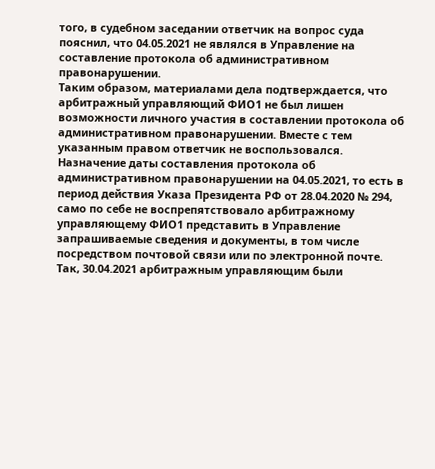того, в судебном заседании ответчик на вопрос суда пояснил, что 04.05.2021 не являлся в Управление на составление протокола об административном правонарушении.
Таким образом, материалами дела подтверждается, что арбитражный управляющий ФИО1 не был лишен возможности личного участия в составлении протокола об административном правонарушении. Вместе с тем указанным правом ответчик не воспользовался.
Назначение даты составления протокола об административном правонарушении на 04.05.2021, то есть в период действия Указа Президента РФ от 28.04.2020 № 294, само по себе не воспрепятствовало арбитражному управляющему ФИО1 представить в Управление запрашиваемые сведения и документы, в том числе посредством почтовой связи или по электронной почте. Так, 30.04.2021 арбитражным управляющим были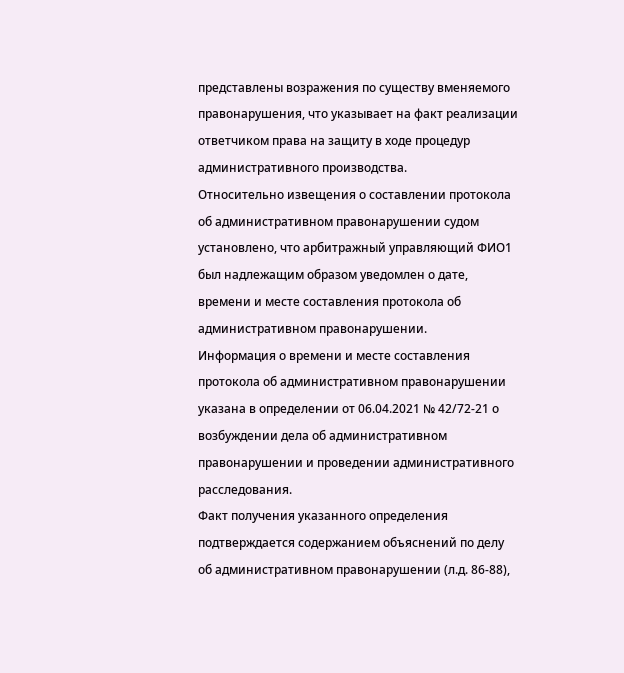представлены возражения по существу вменяемого правонарушения, что указывает на факт реализации ответчиком права на защиту в ходе процедур административного производства.
Относительно извещения о составлении протокола об административном правонарушении судом установлено, что арбитражный управляющий ФИО1 был надлежащим образом уведомлен о дате, времени и месте составления протокола об административном правонарушении.
Информация о времени и месте составления протокола об административном правонарушении указана в определении от 06.04.2021 № 42/72-21 о возбуждении дела об административном правонарушении и проведении административного расследования.
Факт получения указанного определения подтверждается содержанием объяснений по делу об административном правонарушении (л.д. 86-88),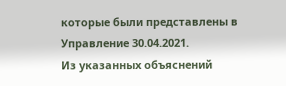которые были представлены в Управление 30.04.2021.
Из указанных объяснений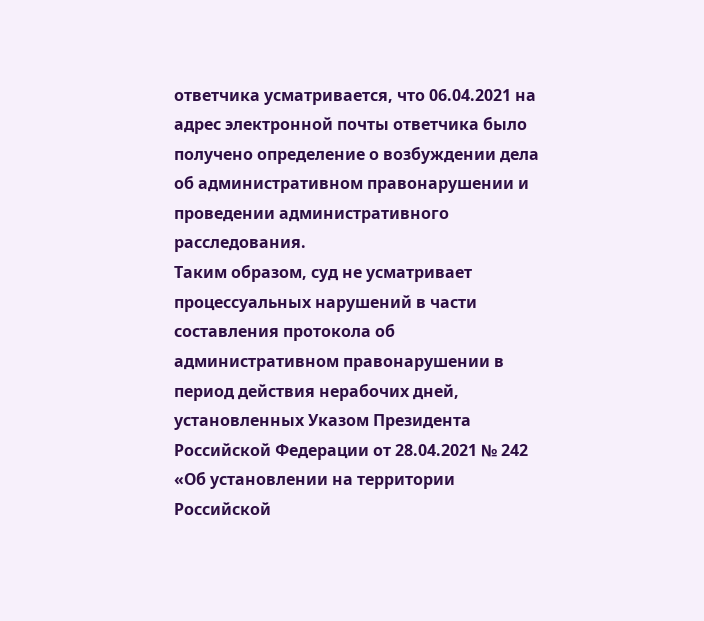ответчика усматривается, что 06.04.2021 на адрес электронной почты ответчика было получено определение о возбуждении дела об административном правонарушении и проведении административного расследования.
Таким образом, суд не усматривает процессуальных нарушений в части составления протокола об административном правонарушении в период действия нерабочих дней, установленных Указом Президента Российской Федерации от 28.04.2021 № 242 «Об установлении на территории Российской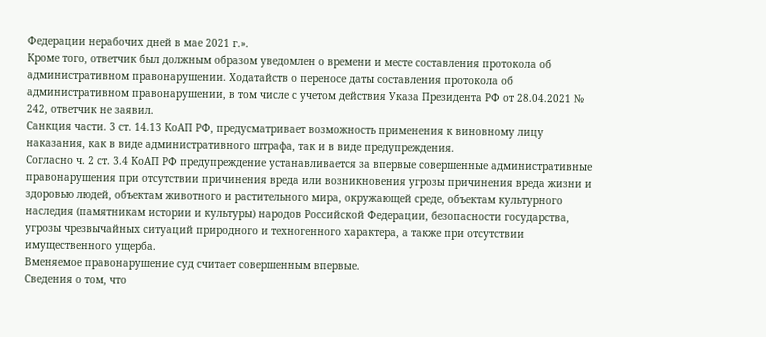Федерации нерабочих дней в мае 2021 г.».
Кроме того, ответчик был должным образом уведомлен о времени и месте составления протокола об административном правонарушении. Ходатайств о переносе даты составления протокола об административном правонарушении, в том числе с учетом действия Указа Президента РФ от 28.04.2021 № 242, ответчик не заявил.
Санкция части. 3 ст. 14.13 КоАП РФ, предусматривает возможность применения к виновному лицу наказания, как в виде административного штрафа, так и в виде предупреждения.
Согласно ч. 2 ст. 3.4 КоАП РФ предупреждение устанавливается за впервые совершенные административные правонарушения при отсутствии причинения вреда или возникновения угрозы причинения вреда жизни и здоровью людей, объектам животного и растительного мира, окружающей среде, объектам культурного наследия (памятникам истории и культуры) народов Российской Федерации, безопасности государства, угрозы чрезвычайных ситуаций природного и техногенного характера, а также при отсутствии имущественного ущерба.
Вменяемое правонарушение суд считает совершенным впервые.
Сведения о том, что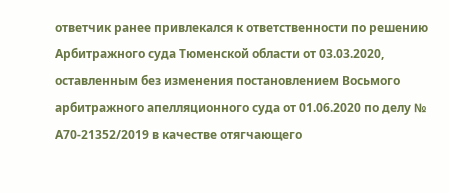ответчик ранее привлекался к ответственности по решению Арбитражного суда Тюменской области от 03.03.2020, оставленным без изменения постановлением Восьмого арбитражного апелляционного суда от 01.06.2020 по делу № А70-21352/2019 в качестве отягчающего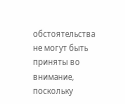обстоятельства не могут быть приняты во внимание, поскольку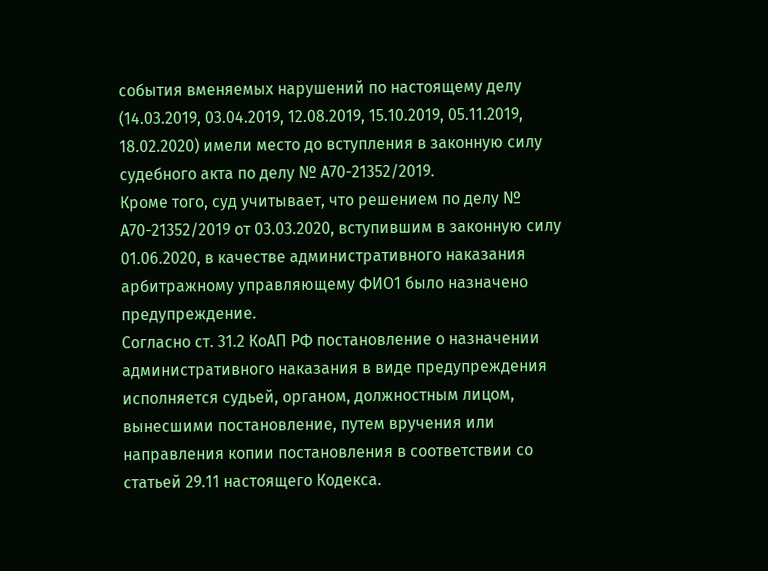события вменяемых нарушений по настоящему делу (14.03.2019, 03.04.2019, 12.08.2019, 15.10.2019, 05.11.2019, 18.02.2020) имели место до вступления в законную силу судебного акта по делу № А70-21352/2019.
Кроме того, суд учитывает, что решением по делу № А70-21352/2019 от 03.03.2020, вступившим в законную силу 01.06.2020, в качестве административного наказания арбитражному управляющему ФИО1 было назначено предупреждение.
Согласно ст. 31.2 КоАП РФ постановление о назначении административного наказания в виде предупреждения исполняется судьей, органом, должностным лицом, вынесшими постановление, путем вручения или направления копии постановления в соответствии со статьей 29.11 настоящего Кодекса.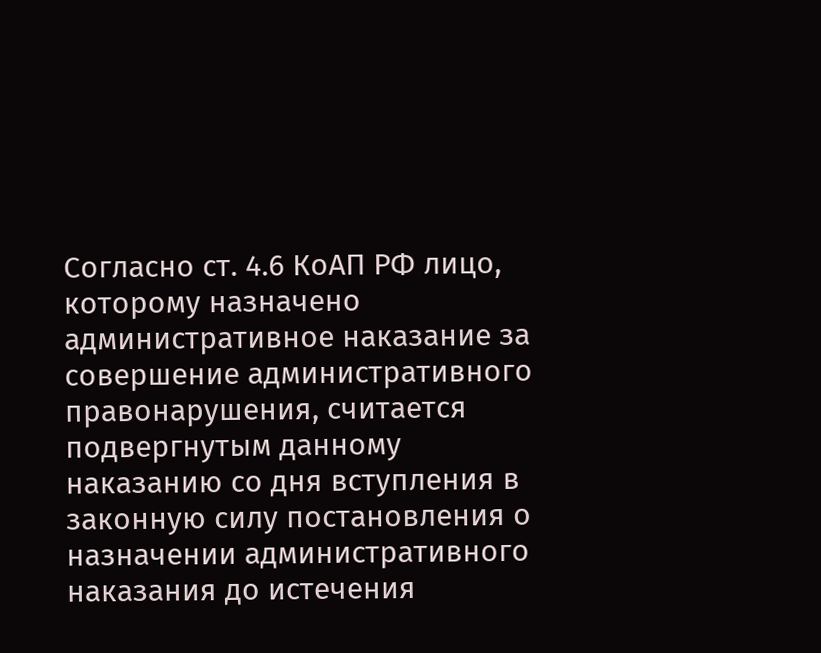Согласно ст. 4.6 КоАП РФ лицо, которому назначено административное наказание за совершение административного правонарушения, считается подвергнутым данному наказанию со дня вступления в законную силу постановления о назначении административного наказания до истечения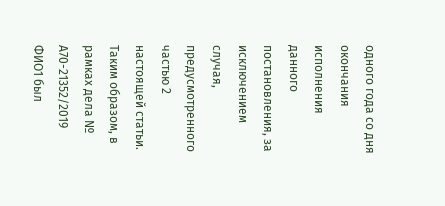одного года со дня окончания исполнения данного постановления, за исключением случая, предусмотренного частью 2 настоящей статьи.
Таким образом, в рамках дела № А70-21352/2019 ФИО1 был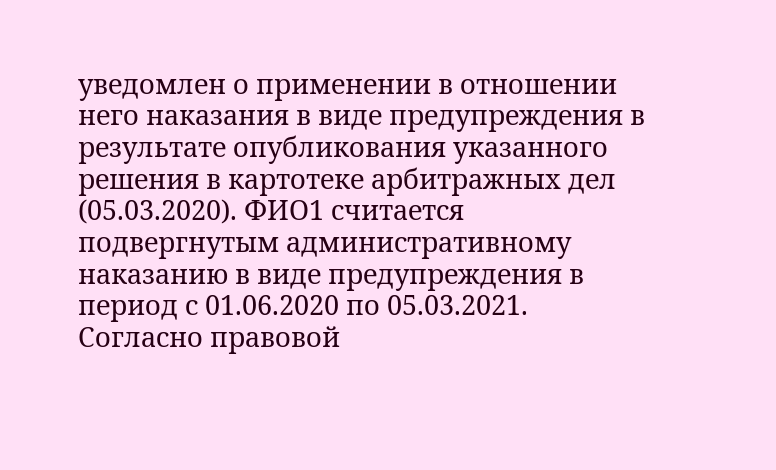уведомлен о применении в отношении него наказания в виде предупреждения в результате опубликования указанного решения в картотеке арбитражных дел (05.03.2020). ФИО1 считается подвергнутым административному наказанию в виде предупреждения в период с 01.06.2020 по 05.03.2021.
Согласно правовой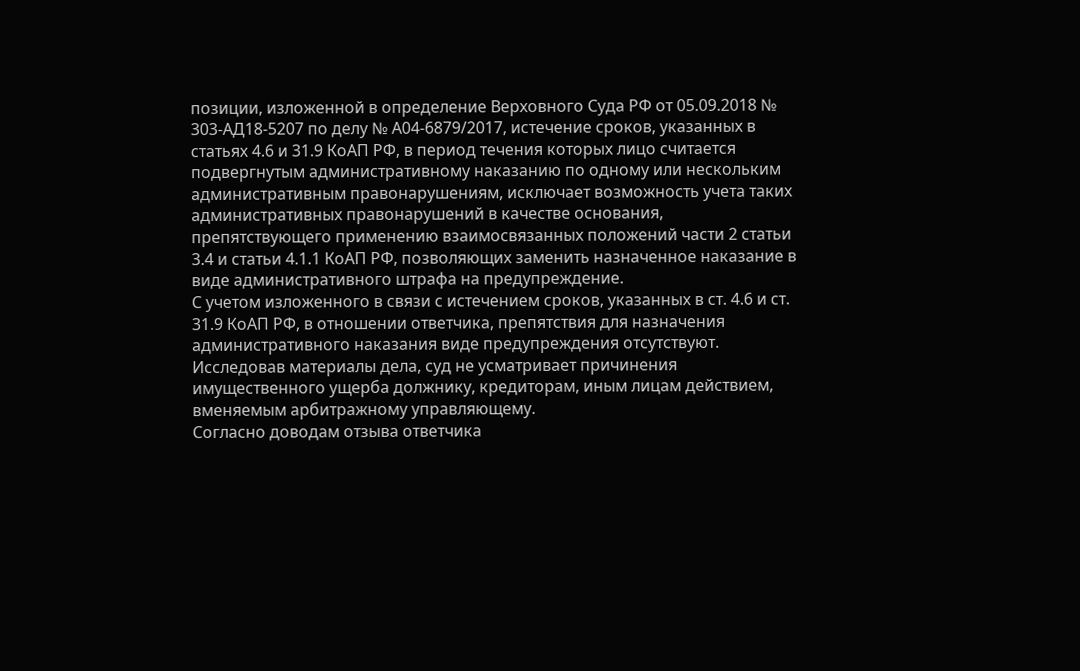позиции, изложенной в определение Верховного Суда РФ от 05.09.2018 № 303-АД18-5207 по делу № А04-6879/2017, истечение сроков, указанных в статьях 4.6 и 31.9 КоАП РФ, в период течения которых лицо считается подвергнутым административному наказанию по одному или нескольким административным правонарушениям, исключает возможность учета таких административных правонарушений в качестве основания, препятствующего применению взаимосвязанных положений части 2 статьи 3.4 и статьи 4.1.1 КоАП РФ, позволяющих заменить назначенное наказание в виде административного штрафа на предупреждение.
С учетом изложенного в связи с истечением сроков, указанных в ст. 4.6 и ст. 31.9 КоАП РФ, в отношении ответчика, препятствия для назначения административного наказания виде предупреждения отсутствуют.
Исследовав материалы дела, суд не усматривает причинения имущественного ущерба должнику, кредиторам, иным лицам действием, вменяемым арбитражному управляющему.
Согласно доводам отзыва ответчика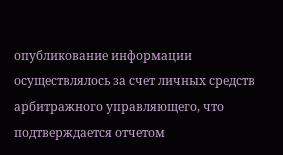опубликование информации осуществлялось за счет личных средств арбитражного управляющего, что подтверждается отчетом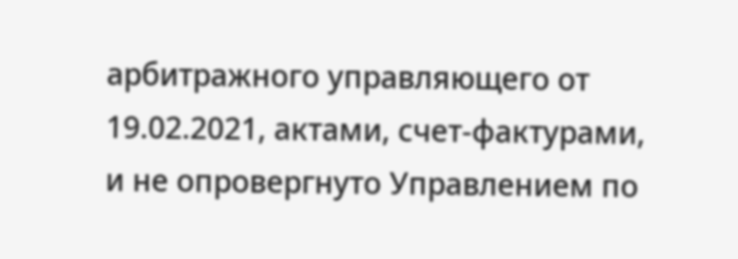арбитражного управляющего от 19.02.2021, актами, счет-фактурами, и не опровергнуто Управлением по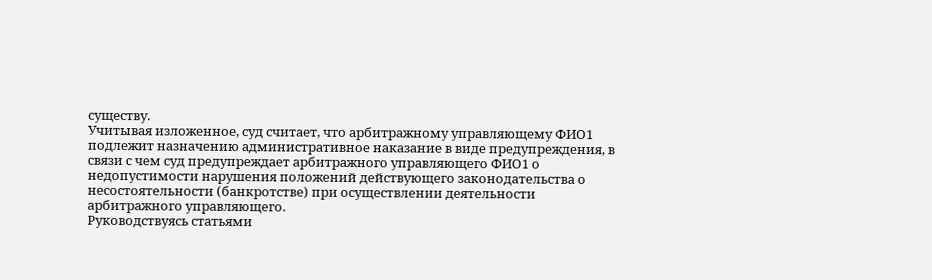существу.
Учитывая изложенное, суд считает, что арбитражному управляющему ФИО1 подлежит назначению административное наказание в виде предупреждения, в связи с чем суд предупреждает арбитражного управляющего ФИО1 о недопустимости нарушения положений действующего законодательства о несостоятельности (банкротстве) при осуществлении деятельности арбитражного управляющего.
Руководствуясь статьями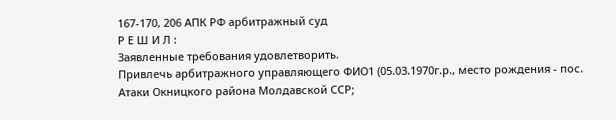167-170, 206 АПК РФ арбитражный суд
Р Е Ш И Л :
Заявленные требования удовлетворить.
Привлечь арбитражного управляющего ФИО1 (05.03.1970г.р., место рождения - пос. Атаки Окницкого района Молдавской ССР;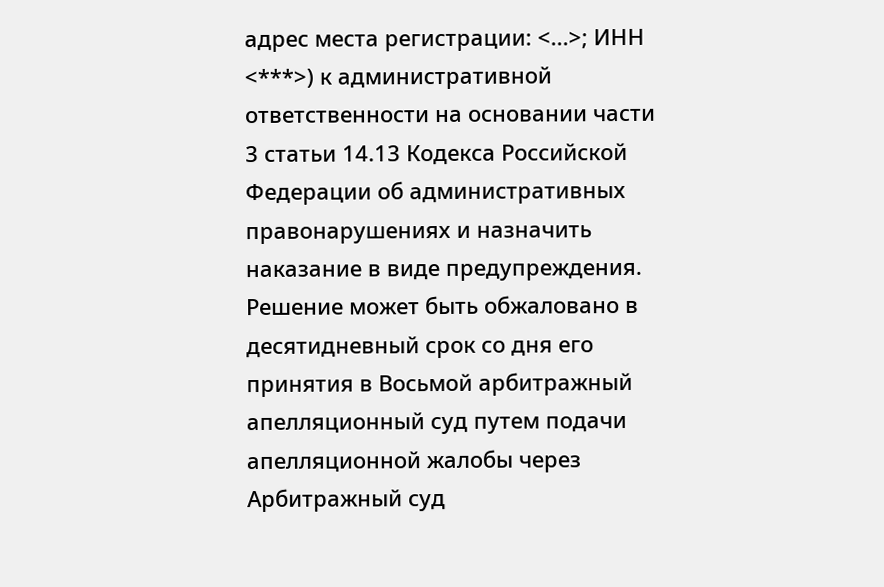адрес места регистрации: <...>; ИНН <***>) к административной ответственности на основании части 3 статьи 14.13 Кодекса Российской Федерации об административных правонарушениях и назначить наказание в виде предупреждения.
Решение может быть обжаловано в десятидневный срок со дня его принятия в Восьмой арбитражный апелляционный суд путем подачи апелляционной жалобы через Арбитражный суд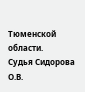Тюменской области.
Судья Сидорова О.В.